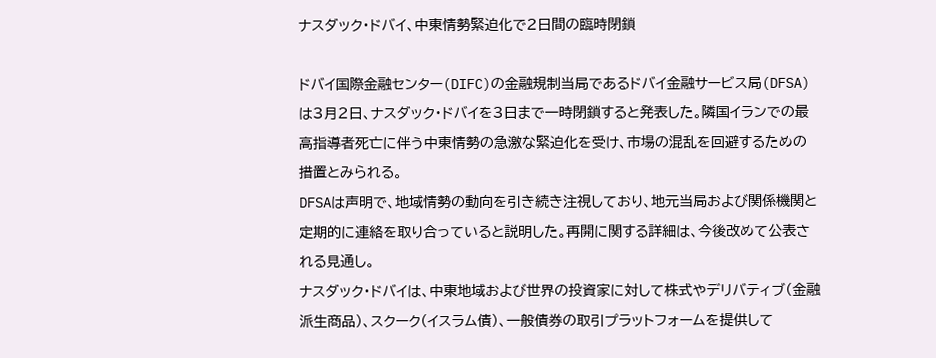ナスダック・ドバイ、中東情勢緊迫化で2日間の臨時閉鎖

ドバイ国際金融センター(DIFC)の金融規制当局であるドバイ金融サービス局(DFSA)は3月2日、ナスダック・ドバイを3日まで一時閉鎖すると発表した。隣国イランでの最高指導者死亡に伴う中東情勢の急激な緊迫化を受け、市場の混乱を回避するための措置とみられる。
DFSAは声明で、地域情勢の動向を引き続き注視しており、地元当局および関係機関と定期的に連絡を取り合っていると説明した。再開に関する詳細は、今後改めて公表される見通し。
ナスダック・ドバイは、中東地域および世界の投資家に対して株式やデリバティブ(金融派生商品)、スクーク(イスラム債)、一般債券の取引プラットフォームを提供して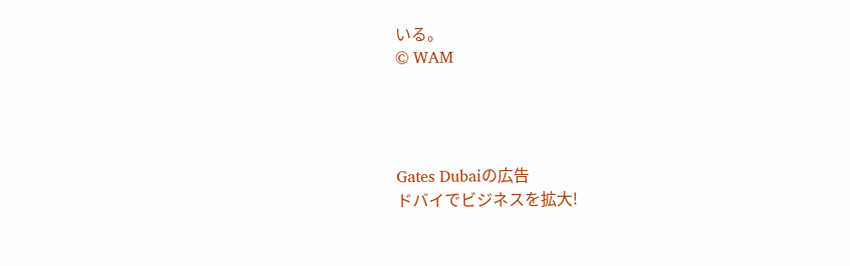いる。
© WAM




Gates Dubaiの広告
ドバイでビジネスを拡大!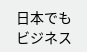日本でもビジネス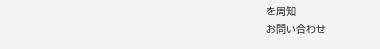を周知
お問い合わせ